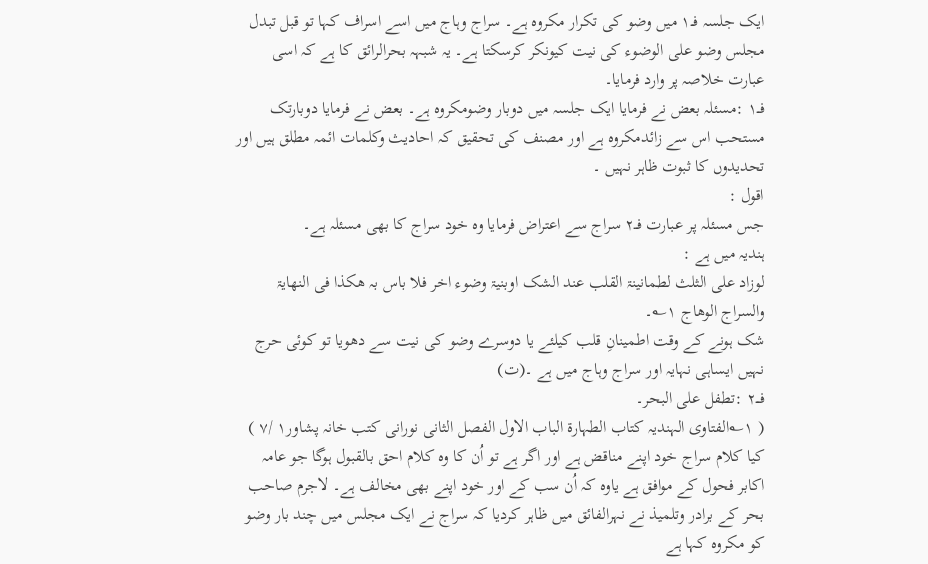ایک جلسہ فــ۱ میں وضو کی تکرار مکروہ ہے۔ سراج وہاج میں اسے اسراف کہا تو قبل تبدل مجلس وضو علی الوضوء کی نیت کیونکر کرسکتا ہے۔ یہ شبہہ بحرالرائق کا ہے کہ اسی عبارت خلاصہ پر وارد فرمایا۔
فــ۱ :مسئلہ بعض نے فرمایا ایک جلسہ میں دوبار وضومکروہ ہے۔ بعض نے فرمایا دوبارتک مستحب اس سے زائدمکروہ ہے اور مصنف کی تحقیق کہ احادیث وکلمات ائمہ مطلق ہیں اور تحدیدوں کا ثبوت ظاہر نہیں ۔
اقول :
جس مسئلہ پر عبارت فــ۲ سراج سے اعتراض فرمایا وہ خود سراج کا بھی مسئلہ ہے۔
ہندیہ میں ہے :
لوزاد علی الثلث لطمانینۃ القلب عند الشک اوبنیۃ وضوء اخر فلا باس بہ ھکذا فی النھایۃ والسراج الوھاج ۱؎۔
شک ہونے کے وقت اطمینانِ قلب کیلئے یا دوسرے وضو کی نیت سے دھویا تو کوئی حرج نہیں ایساہی نہایہ اور سراج وہاج میں ہے ۔(ت)
فـــ۲ :تطفل علی البحر۔
( ۱؎الفتاوی الہندیہ کتاب الطہارۃ الباب الاول الفصل الثانی نورانی کتب خانہ پشاور۱ /۷ )
کیا کلام سراج خود اپنے مناقض ہے اور اگر ہے تو اُن کا وہ کلام احق بالقبول ہوگا جو عامہ اکابر فحول کے موافق ہے یاوہ کہ اُن سب کے اور خود اپنے بھی مخالف ہے۔ لاجرم صاحب بحر کے برادر وتلمیذ نے نہرالفائق میں ظاہر کردیا کہ سراج نے ایک مجلس میں چند بار وضو کو مکروہ کہا ہے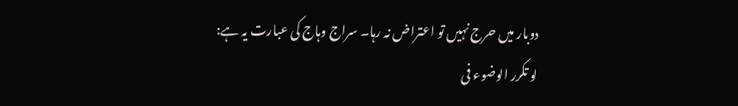دوبار میں حرج نہیں تو اعتراض نہ رہا۔ سراج وہاج کی عبارت یہ ہے:
لو تکرر الوضوء فی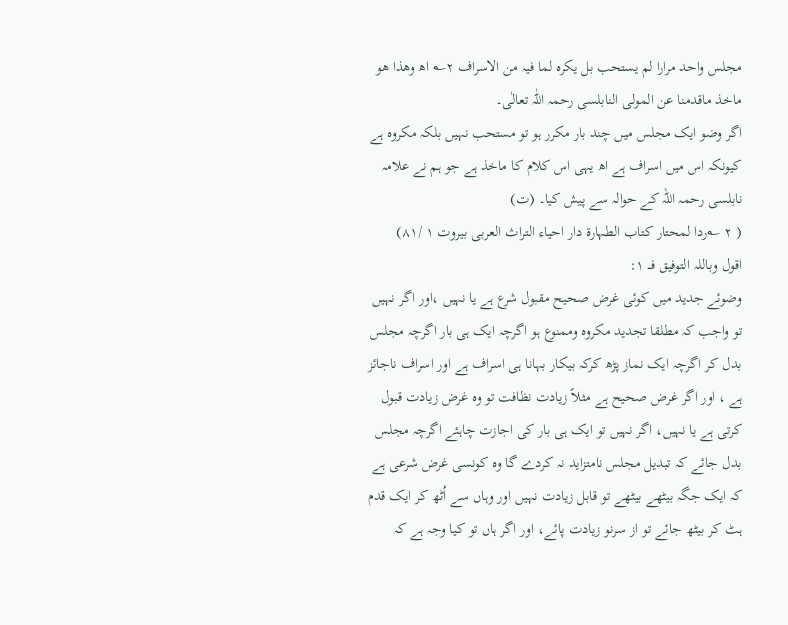مجلس واحد مرارا لم یستحب بل یکرہ لما فیہ من الاسراف ۲؎ اھ وھذا ھو ماخذ ماقدمنا عن المولی النابلسی رحمہ اللّٰہ تعالٰی۔
اگر وضو ایک مجلس میں چند بار مکرر ہو تو مستحب نہیں بلکہ مکروہ ہے کیونکہ اس میں اسراف ہے اھ یہی اس کلام کا ماخذ ہے جو ہم نے علامہ نابلسی رحمہ اللہ کے حوالہ سے پیش کیا۔ (ت)
( ۲ ؎ردا لمحتار کتاب الطہارۃ دار احیاء التراث العربی بیروت ۱ /۸۱)
اقول وباللہ التوفیق فــ ۱:
وضوئے جدید میں کوئی غرض صحیح مقبول شرع ہے یا نہیں ،اور اگر نہیں تو واجب کہ مطلقا تجدید مکروہ وممنوع ہو اگرچہ ایک ہی بار اگرچہ مجلس بدل کر اگرچہ ایک نماز پڑھ کرکہ بیکار بہانا ہی اسراف ہے اور اسراف ناجائز ہے ، اور اگر غرض صحیح ہے مثلاً زیادت نظافت تو وہ غرض زیادت قبول کرتی ہے یا نہیں، اگر نہیں تو ایک ہی بار کی اجازت چاہئے اگرچہ مجلس بدل جائے کہ تبدیل مجلس نامتزاید نہ کردے گا وہ کونسی غرض شرعی ہے کہ ایک جگہ بیٹھے بیٹھے تو قابل زیادت نہیں اور وہاں سے اُٹھ کر ایک قدم ہٹ کر بیٹھ جائے تو از سرنو زیادت پائے، اور اگر ہاں تو کیا وجہ ہے کہ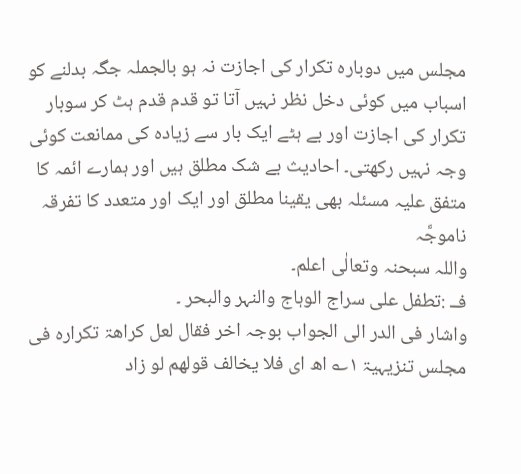مجلس میں دوبارہ تکرار کی اجازت نہ ہو بالجملہ جگہ بدلنے کو اسباب میں کوئی دخل نظر نہیں آتا تو قدم قدم ہٹ کر سوبار تکرار کی اجازت اور بے ہٹے ایک بار سے زیادہ کی ممانعت کوئی وجہ نہیں رکھتی۔ احادیث بے شک مطلق ہیں اور ہمارے ائمہ کا متفق علیہ مسئلہ بھی یقینا مطلق اور ایک اور متعدد کا تفرقہ ناموجَّہ
واللہ سبحنہ وتعالٰی اعلم۔
فــ :تطفل علی سراج الوہاج والنہر والبحر ۔
واشار فی الدر الی الجواب بوجہ اخر فقال لعل کراھۃ تکرارہ فی مجلس تنزیہیۃ ۱؎ اھ ای فلا یخالف قولھم لو زاد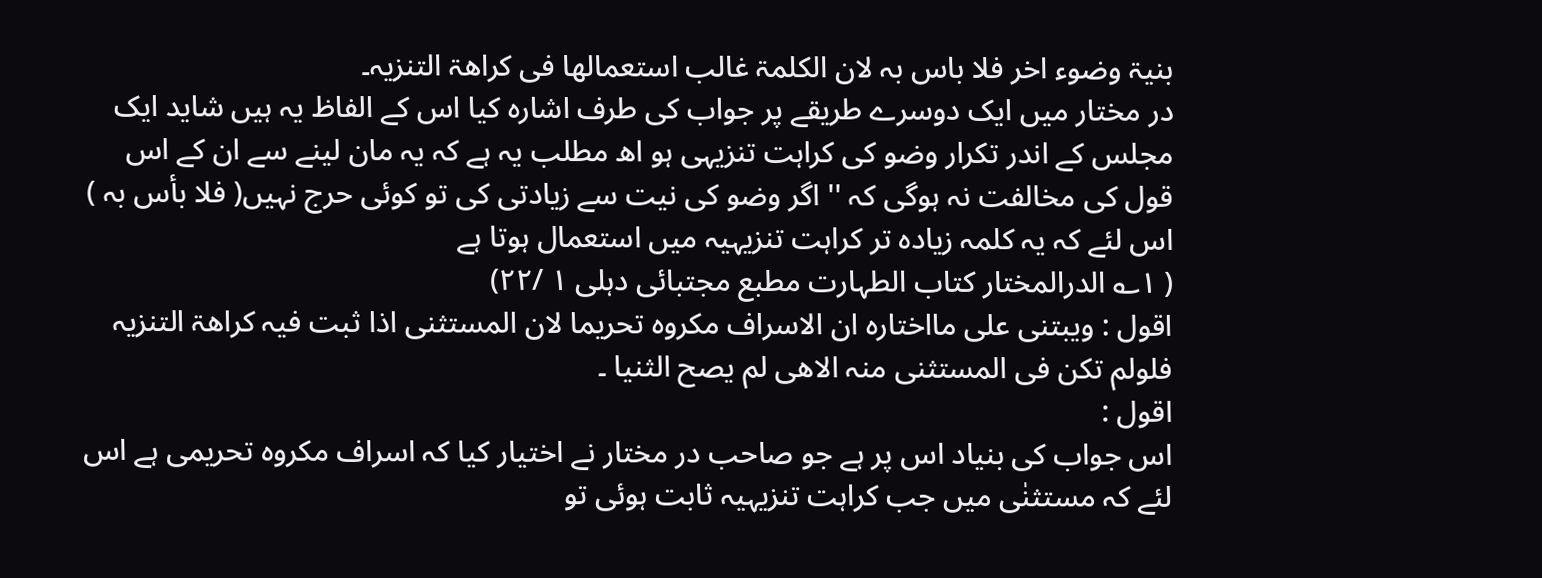بنیۃ وضوء اخر فلا باس بہ لان الکلمۃ غالب استعمالھا فی کراھۃ التنزیہ۔
در مختار میں ایک دوسرے طریقے پر جواب کی طرف اشارہ کیا اس کے الفاظ یہ ہیں شاید ایک مجلس کے اندر تکرار وضو کی کراہت تنزیہی ہو اھ مطلب یہ ہے کہ یہ مان لینے سے ان کے اس قول کی مخالفت نہ ہوگی کہ '' اگر وضو کی نیت سے زیادتی کی تو کوئی حرج نہیں( فلا بأس بہ ) اس لئے کہ یہ کلمہ زیادہ تر کراہت تنزیہیہ میں استعمال ہوتا ہے
( ۱؎ الدرالمختار کتاب الطہارت مطبع مجتبائی دہلی ۱ /۲۲)
اقول : ویبتنی علی مااختارہ ان الاسراف مکروہ تحریما لان المستثنی اذا ثبت فیہ کراھۃ التنزیہ فلولم تکن فی المستثنی منہ الاھی لم یصح الثنیا ۔
اقول :
اس جواب کی بنیاد اس پر ہے جو صاحب در مختار نے اختیار کیا کہ اسراف مکروہ تحریمی ہے اس لئے کہ مستثنٰی میں جب کراہت تنزیہیہ ثابت ہوئی تو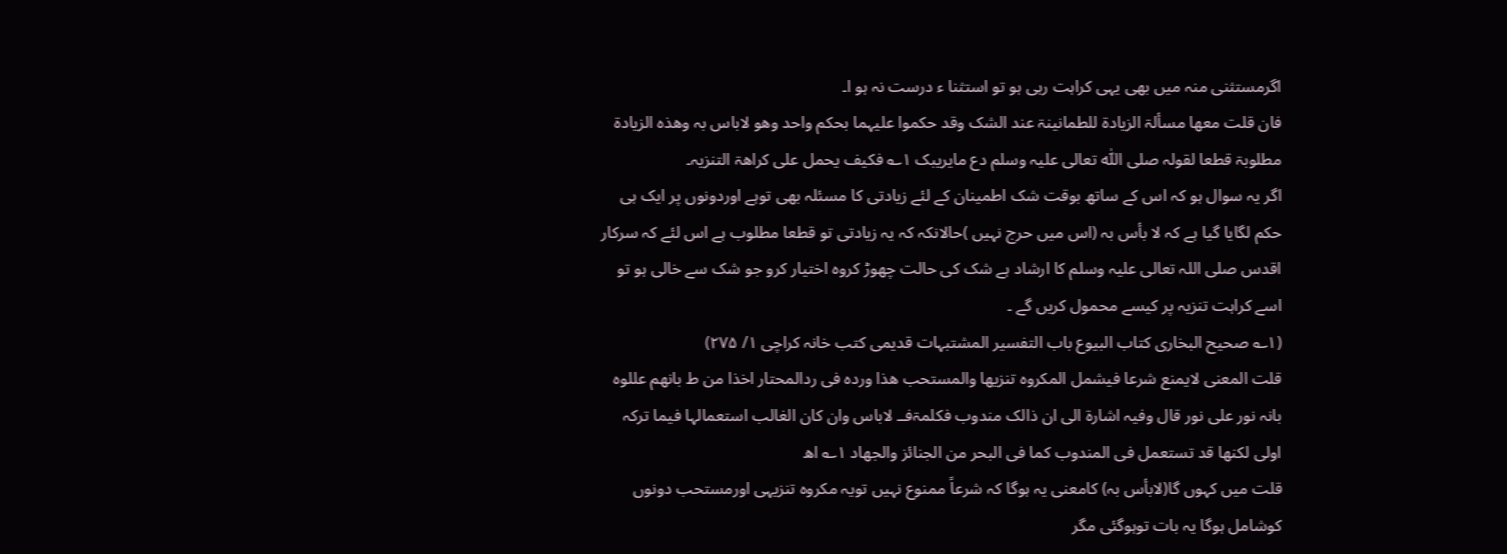اگرمستثنی منہ میں بھی یہی کراہت رہی ہو تو استثنا ء درست نہ ہو ا۔
فان قلت معھا مسألۃ الزیادۃ للطمانینۃ عند الشک وقد حکموا علیہما بحکم واحد وھو لاباس بہ وھذہ الزیادۃ مطلوبۃ قطعا لقولہ صلی اللّٰہ تعالی علیہ وسلم دع مایریبک ۱؎ فکیف یحمل علی کراھۃ التنزیہ۔
اگر یہ سوال ہو کہ اس کے ساتھ بوقت شک اطمینان کے لئے زیادتی کا مسئلہ بھی توہے اوردونوں پر ایک ہی حکم لگایا گیا ہے کہ لا بأس بہ (اس میں حرج نہیں )حالانکہ کہ یہ زیادتی تو قطعا مطلوب ہے اس لئے کہ سرکار اقدس صلی اللہ تعالی علیہ وسلم کا ارشاد ہے شک کی حالت چھوڑ کروہ اختیار کرو جو شک سے خالی ہو تو اسے کراہت تنزیہ پر کیسے محمول کریں گے ۔
(۱؎ صحیح البخاری کتاب البیوع باب التفسیر المشتبہات قدیمی کتب خانہ کراچی ۱/ ۲۷۵)
قلت المعنی لایمنع شرعا فیشمل المکروہ تنزیھا والمستحب ھذا وردہ فی ردالمحتار اخذا من ط بانھم عللوہ بانہ نور علی نور قال وفیہ اشارۃ الی ان ذالک مندوب فکلمۃفــ لاباس وان کان الغالب استعمالہا فیما ترکہ اولی لکنھا قد تستعمل فی المندوب کما فی البحر من الجنائز والجھاد ۱؎ اھ
قلت میں کہوں گا(لابأس بہ) کامعنی یہ ہوگا کہ شرعاً ممنوع نہیں تویہ مکروہ تنزیہی اورمستحب دونوں کوشامل ہوگا یہ بات توہوگئی مگر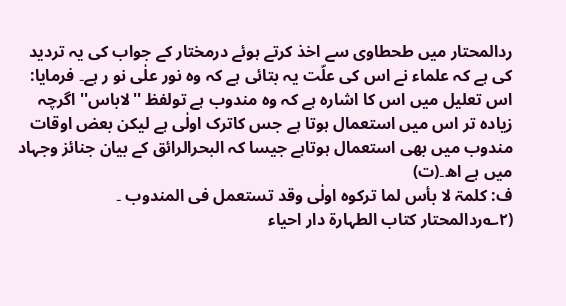ردالمحتار میں طحطاوی سے اخذ کرتے ہوئے درمختار کے جواب کی یہ تردید کی ہے کہ علماء نے اس کی علّت یہ بتائی ہے کہ وہ نور علٰی نو ر ہے۔ فرمایا: اس تعلیل میں اس کا اشارہ ہے کہ وہ مندوب ہے تولفظ ''لاباس'' اگرچہ زیادہ تر اس میں استعمال ہوتا ہے جس کاترک اولٰی ہے لیکن بعض اوقات مندوب میں بھی استعمال ہوتاہے جیسا کہ البحرالرائق کے بیان جنائز وجہاد میں ہے اھ۔(ت)
ف: کلمۃ لا بأس لما ترکوہ اولٰی وقد تستعمل فی المندوب ۔
(۲؎ردالمحتار کتاب الطہارۃ دار احیاء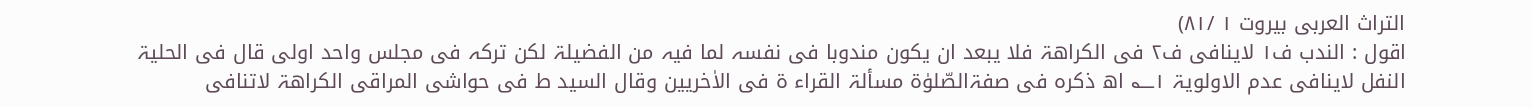التراث العربی بیروت ۱ /۸۱)
اقول : الندب ف۱ لاینافی ف۲ فی الکراھۃ فلا یبعد ان یکون مندوبا فی نفسہ لما فیہ من الفضیلۃ لکن ترکہ فی مجلس واحد اولی قال فی الحلیۃ النفل لاینافی عدم الاولویۃ ۱؎ اھ ذکرہ فی صفۃالصّلوٰۃ مسألۃ القراء ۃ فی الاٰخریین وقال السید ط فی حواشی المراقی الکراھۃ لاتنافی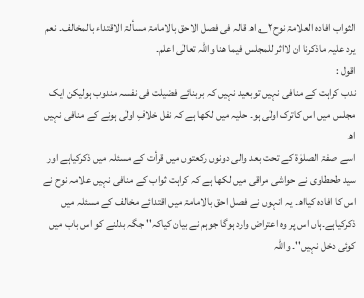الثواب افادہ العلامۃ نوح۲؎ اھ قالہ فی فصل الاحق بالامامۃ مسألۃ الاقتداء بالمخالف۔ نعم یرد علیہ ماذکرنا ان لااثر للمجلس فیما ھنا واللّٰہ تعالٰی اعلم۔
اقول :
ندب کراہت کے منافی نہیں توبعید نہیں کہ بربنائے فضیلت فی نفسہ مندوب ہولیکن ایک مجلس میں اس کاترک اولٰی ہو۔ حلیہ میں لکھا ہے کہ نفل خلافِ اولٰی ہونے کے منافی نہیں اھ
اسے صفۃ الصلوٰۃ کے تحت بعد والی دونوں رکعتوں میں قرأت کے مسئلہ میں ذکرکیاہے اور سید طحطاوی نے حواشی مراقی میں لکھا ہے کہ کراہت ثواب کے منافی نہیں علامہ نوح نے اس کا افادہ کیااھ۔ یہ انہوں نے فصل احق بالامامۃ میں اقتدائے مخالف کے مسئلہ میں ذکرکیاہے۔ہاں اس پر وہ اعتراض وارد ہوگا جوہم نے بیان کیاکہ'' جگہ بدلنے کو اس باب میں کوئی دخل نہیں''۔ واللہ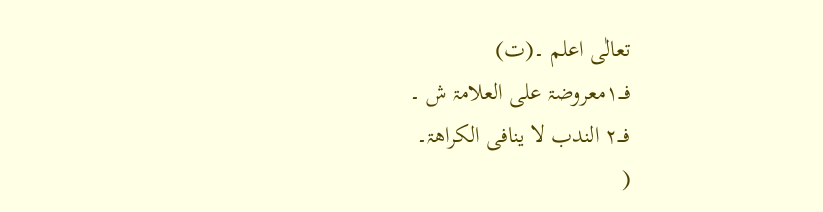تعالٰی اعلم ۔(ت)
فـــ۱معروضۃ علی العلامۃ ش ۔
فـــ۲ الندب لا ینافی الکراھۃ۔
(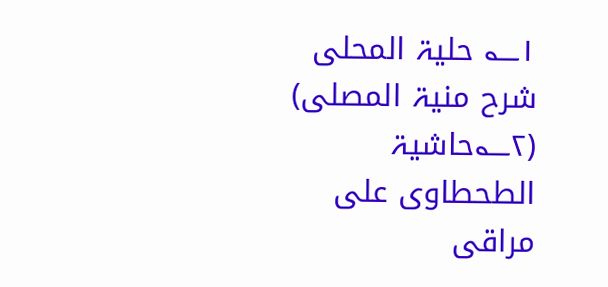۱؎ حلیۃ المحلی شرح منیۃ المصلی)
(۲؎حاشیۃ الطحطاوی علی مراقی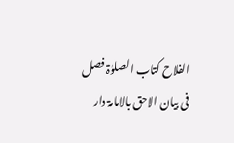الفلاح کتاب الصلوٰۃ فصل فی بیان الاحق بالامامۃ دار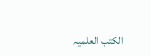الکتب العلمیہ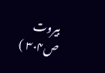بیروت ص۳۰۴ )